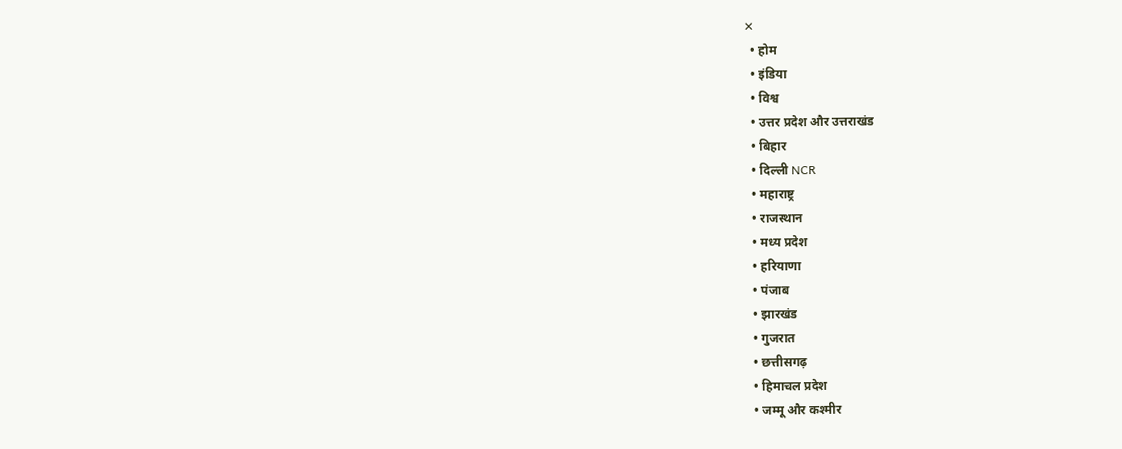✕
  • होम
  • इंडिया
  • विश्व
  • उत्तर प्रदेश और उत्तराखंड
  • बिहार
  • दिल्ली NCR
  • महाराष्ट्र
  • राजस्थान
  • मध्य प्रदेश
  • हरियाणा
  • पंजाब
  • झारखंड
  • गुजरात
  • छत्तीसगढ़
  • हिमाचल प्रदेश
  • जम्मू और कश्मीर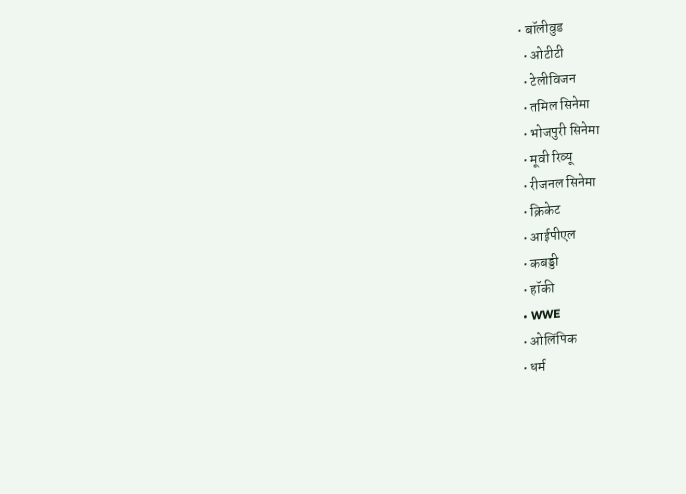• बॉलीवुड
  • ओटीटी
  • टेलीविजन
  • तमिल सिनेमा
  • भोजपुरी सिनेमा
  • मूवी रिव्यू
  • रीजनल सिनेमा
  • क्रिकेट
  • आईपीएल
  • कबड्डी
  • हॉकी
  • WWE
  • ओलिंपिक
  • धर्म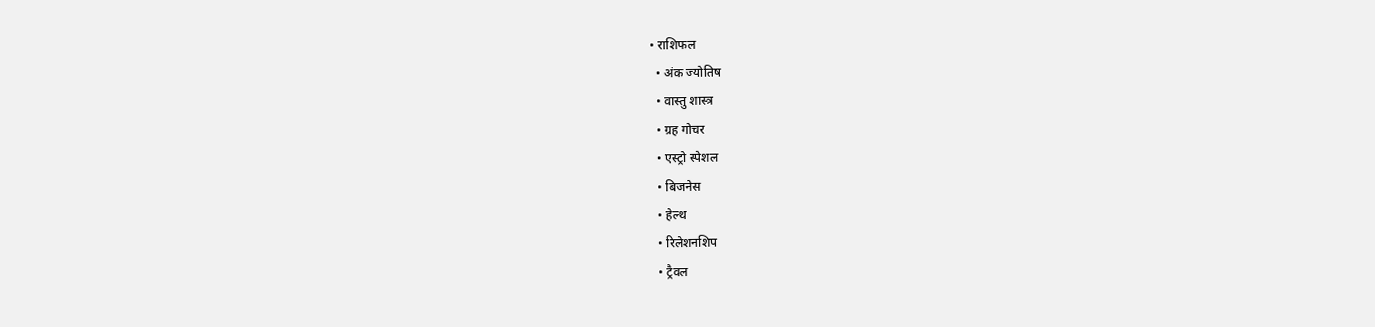• राशिफल
  • अंक ज्योतिष
  • वास्तु शास्त्र
  • ग्रह गोचर
  • एस्ट्रो स्पेशल
  • बिजनेस
  • हेल्थ
  • रिलेशनशिप
  • ट्रैवल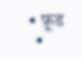• फ़ूड
  •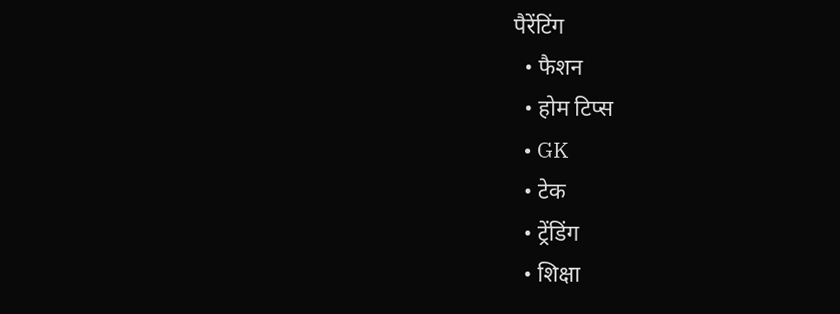पैरेंटिंग
  • फैशन
  • होम टिप्स
  • GK
  • टेक
  • ट्रेंडिंग
  • शिक्षा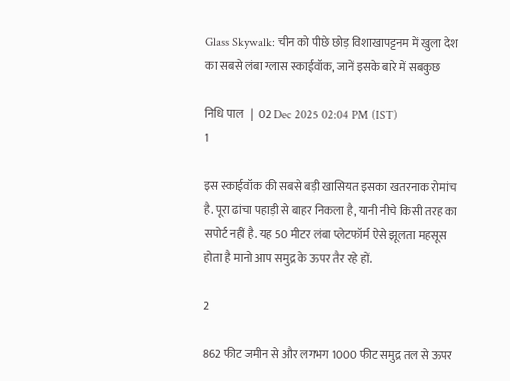Glass Skywalk: चीन को पीछे छोड़ विशाखापट्टनम में खुला देश का सबसे लंबा ग्लास स्काईवॉक, जानें इसके बारे में सबकुछ

निधि पाल   |  02 Dec 2025 02:04 PM (IST)
1

इस स्काईवॉक की सबसे बड़ी खासियत इसका खतरनाक रोमांच है. पूरा ढांचा पहाड़ी से बाहर निकला है, यानी नीचे किसी तरह का सपोर्ट नहीं है. यह 50 मीटर लंबा प्लेटफॉर्म ऐसे झूलता महसूस होता है मानो आप समुद्र के ऊपर तैर रहे हों.

2

862 फीट जमीन से और लगभग 1000 फीट समुद्र तल से ऊपर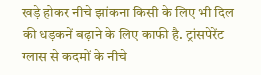खड़े होकर नीचे झांकना किसी के लिए भी दिल की धड़कनें बढ़ाने के लिए काफी है. ट्रांसपेरेंट ग्लास से कदमों के नीचे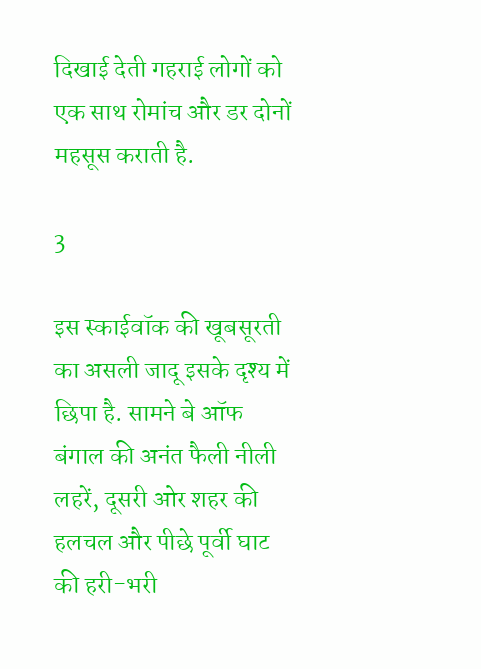दिखाई देती गहराई लोगों को एक साथ रोमांच और डर दोनों महसूस कराती है.

3

इस स्काईवॉक की खूबसूरती का असली जादू इसके दृश्य में छिपा है. सामने बे ऑफ बंगाल की अनंत फैली नीली लहरें, दूसरी ओर शहर की हलचल और पीछे पूर्वी घाट की हरी-भरी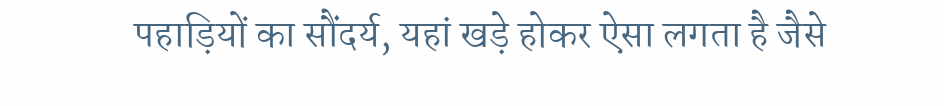पहाड़ियों का सौंदर्य, यहां खड़े होकर ऐसा लगता है जैसे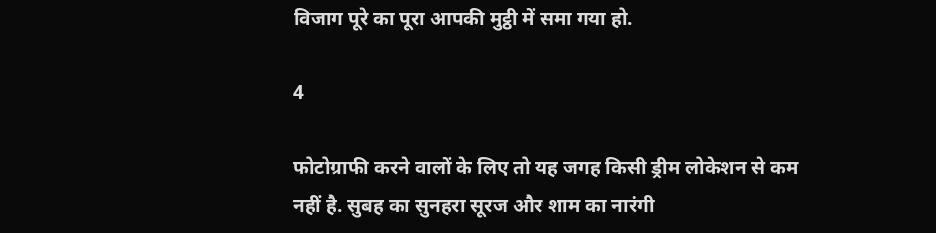विजाग पूरे का पूरा आपकी मुट्ठी में समा गया हो.

4

फोटोग्राफी करने वालों के लिए तो यह जगह किसी ड्रीम लोकेशन से कम नहीं है. सुबह का सुनहरा सूरज और शाम का नारंगी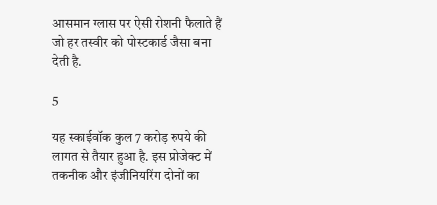आसमान ग्लास पर ऐसी रोशनी फैलाते हैं जो हर तस्वीर को पोस्टकार्ड जैसा बना देती है.

5

यह स्काईवॉक कुल 7 करोड़ रुपये की लागत से तैयार हुआ है. इस प्रोजेक्ट में तकनीक और इंजीनियरिंग दोनों का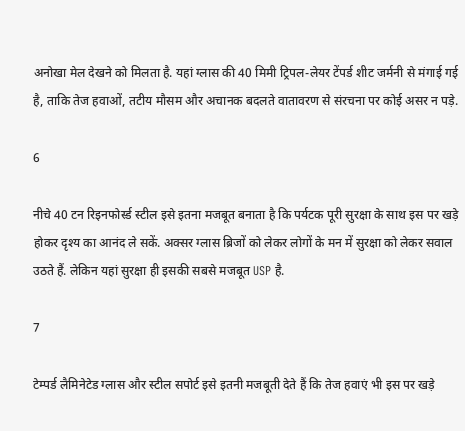अनोखा मेल देखने को मिलता है. यहां ग्लास की 40 मिमी ट्रिपल-लेयर टेंपर्ड शीट जर्मनी से मंगाई गई है, ताकि तेज हवाओं, तटीय मौसम और अचानक बदलते वातावरण से संरचना पर कोई असर न पड़े.

6

नीचे 40 टन रिइनफोर्स्ड स्टील इसे इतना मजबूत बनाता है कि पर्यटक पूरी सुरक्षा के साथ इस पर खड़े होकर दृश्य का आनंद ले सकें. अक्सर ग्लास ब्रिजों को लेकर लोगों के मन में सुरक्षा को लेकर सवाल उठते हैं. लेकिन यहां सुरक्षा ही इसकी सबसे मजबूत USP है.

7

टेम्पर्ड लैमिनेटेड ग्लास और स्टील सपोर्ट इसे इतनी मजबूती देते हैं कि तेज हवाएं भी इस पर खड़े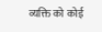व्यक्ति को कोई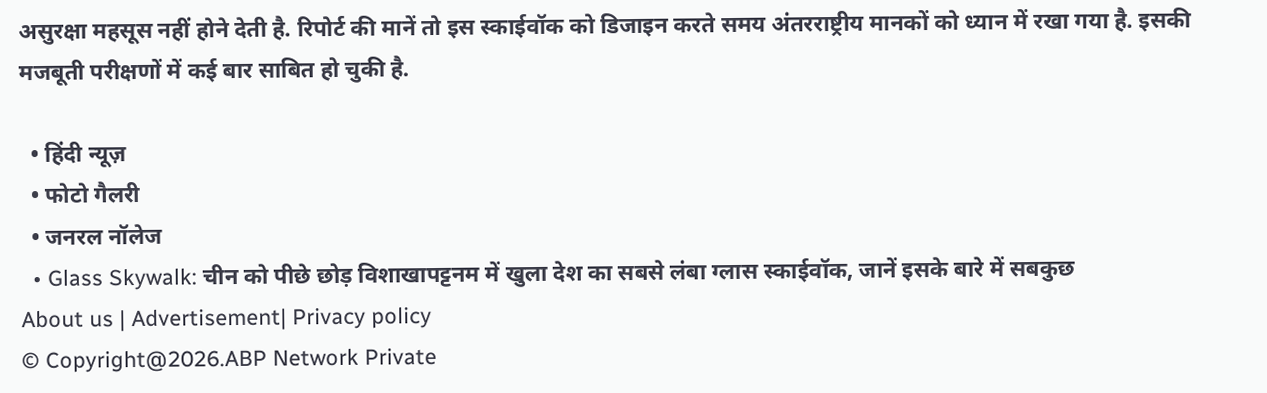असुरक्षा महसूस नहीं होने देती है. रिपोर्ट की मानें तो इस स्काईवॉक को डिजाइन करते समय अंतरराष्ट्रीय मानकों को ध्यान में रखा गया है. इसकी मजबूती परीक्षणों में कई बार साबित हो चुकी है.

  • हिंदी न्यूज़
  • फोटो गैलरी
  • जनरल नॉलेज
  • Glass Skywalk: चीन को पीछे छोड़ विशाखापट्टनम में खुला देश का सबसे लंबा ग्लास स्काईवॉक, जानें इसके बारे में सबकुछ
About us | Advertisement| Privacy policy
© Copyright@2026.ABP Network Private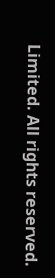Limited. All rights reserved.